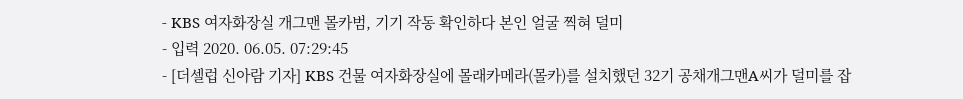- KBS 여자화장실 개그맨 몰카범, 기기 작동 확인하다 본인 얼굴 찍혀 덜미
- 입력 2020. 06.05. 07:29:45
- [더셀럽 신아람 기자] KBS 건물 여자화장실에 몰래카메라(몰카)를 설치했던 32기 공채개그맨A씨가 덜미를 잡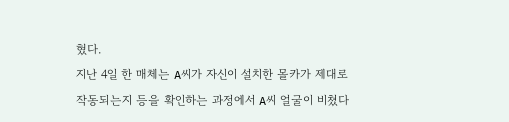혔다.
지난 4일 한 매체는 A씨가 자신이 설치한 몰카가 제대로 작동되는지 등을 확인하는 과정에서 A씨 얼굴이 비쳤다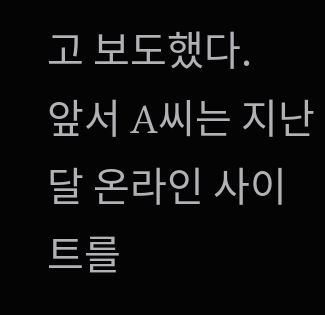고 보도했다.
앞서 A씨는 지난달 온라인 사이트를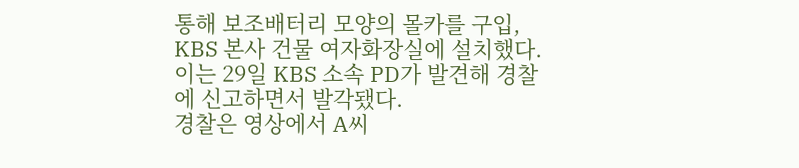통해 보조배터리 모양의 몰카를 구입, KBS 본사 건물 여자화장실에 설치했다. 이는 29일 KBS 소속 PD가 발견해 경찰에 신고하면서 발각됐다.
경찰은 영상에서 A씨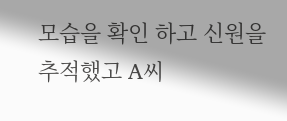모습을 확인 하고 신원을 추적했고 A씨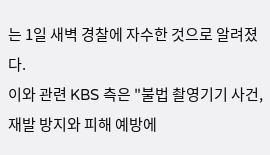는 1일 새벽 경찰에 자수한 것으로 알려졌다.
이와 관련 KBS 측은 "불법 촬영기기 사건, 재발 방지와 피해 예방에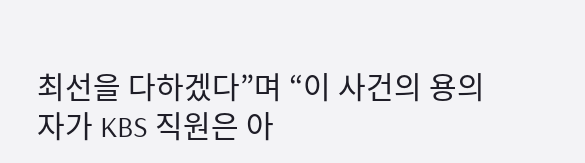최선을 다하겠다”며 “이 사건의 용의자가 KBS 직원은 아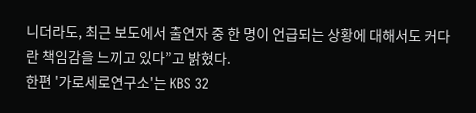니더라도, 최근 보도에서 출연자 중 한 명이 언급되는 상황에 대해서도 커다란 책임감을 느끼고 있다”고 밝혔다.
한편 '가로세로연구소'는 KBS 32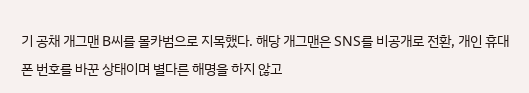기 공채 개그맨 B씨를 몰카범으로 지목했다. 해당 개그맨은 SNS를 비공개로 전환, 개인 휴대폰 번호를 바꾼 상태이며 별다른 해명을 하지 않고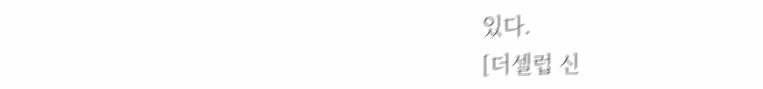있다.
[더셀럽 신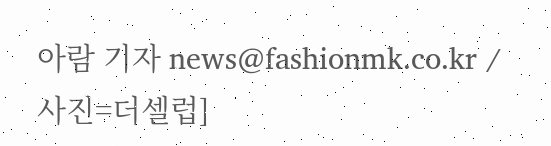아람 기자 news@fashionmk.co.kr / 사진=더셀럽]